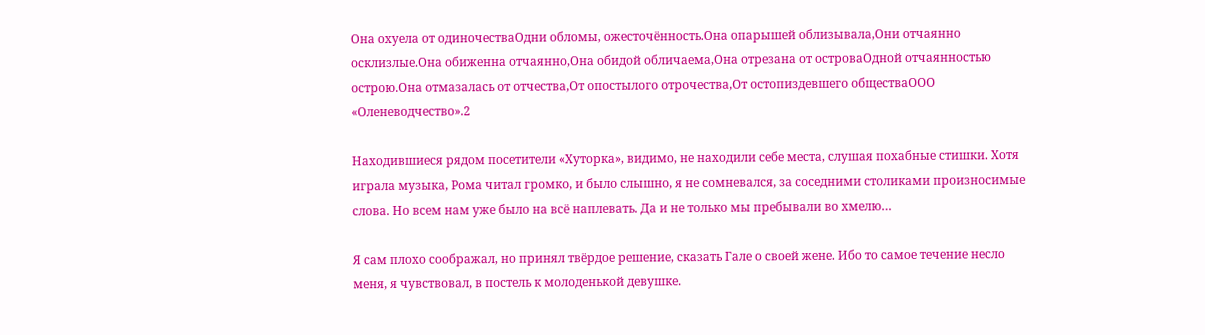Она охуела от одиночестваОдни обломы, ожесточённость.Она опарышей облизывала,Они отчаянно осклизлые.Она обиженна отчаянно,Она обидой обличаема,Она отрезана от островаОдной отчаянностью острою.Она отмазалась от отчества,От опостылого отрочества,От остопиздевшего обществаООО «Оленеводчество».2

Находившиеся рядом посетители «Хуторка», видимо, не находили себе места, слушая похабные стишки. Хотя играла музыка, Рома читал громко, и было слышно, я не сомневался, за соседними столиками произносимые слова. Но всем нам уже было на всё наплевать. Да и не только мы пребывали во хмелю…

Я сам плохо соображал, но принял твёрдое решение, сказать Гале о своей жене. Ибо то самое течение несло меня, я чувствовал, в постель к молоденькой девушке.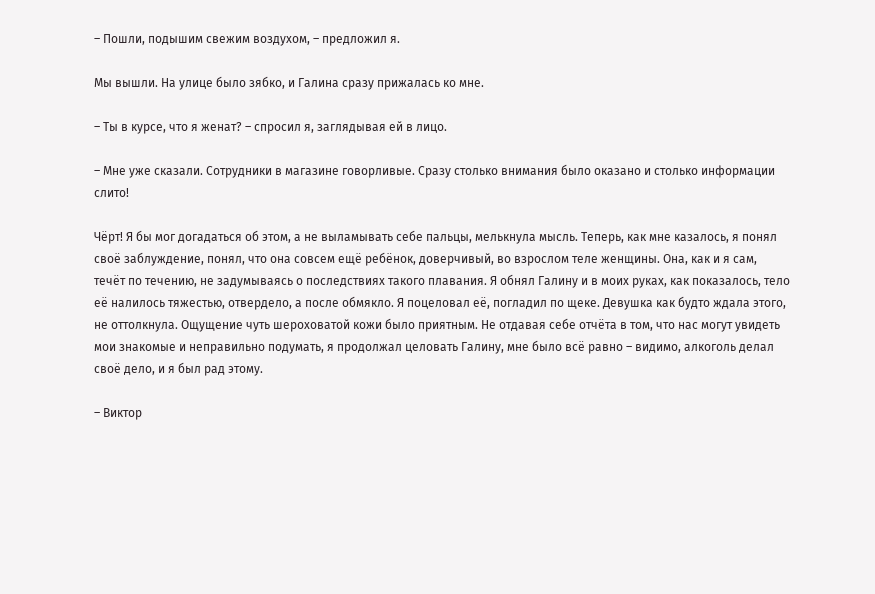– Пошли, подышим свежим воздухом, – предложил я.

Мы вышли. На улице было зябко, и Галина сразу прижалась ко мне.

– Ты в курсе, что я женат? – спросил я, заглядывая ей в лицо.

– Мне уже сказали. Сотрудники в магазине говорливые. Сразу столько внимания было оказано и столько информации слито!

Чёрт! Я бы мог догадаться об этом, а не выламывать себе пальцы, мелькнула мысль. Теперь, как мне казалось, я понял своё заблуждение, понял, что она совсем ещё ребёнок, доверчивый, во взрослом теле женщины. Она, как и я сам, течёт по течению, не задумываясь о последствиях такого плавания. Я обнял Галину и в моих руках, как показалось, тело её налилось тяжестью, отвердело, а после обмякло. Я поцеловал её, погладил по щеке. Девушка как будто ждала этого, не оттолкнула. Ощущение чуть шероховатой кожи было приятным. Не отдавая себе отчёта в том, что нас могут увидеть мои знакомые и неправильно подумать, я продолжал целовать Галину, мне было всё равно – видимо, алкоголь делал своё дело, и я был рад этому.

– Виктор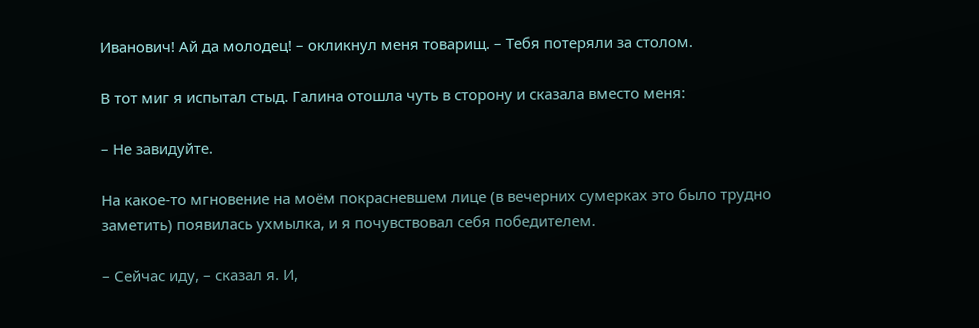Иванович! Ай да молодец! – окликнул меня товарищ. – Тебя потеряли за столом.

В тот миг я испытал стыд. Галина отошла чуть в сторону и сказала вместо меня:

– Не завидуйте.

На какое-то мгновение на моём покрасневшем лице (в вечерних сумерках это было трудно заметить) появилась ухмылка, и я почувствовал себя победителем.

– Сейчас иду, – сказал я. И,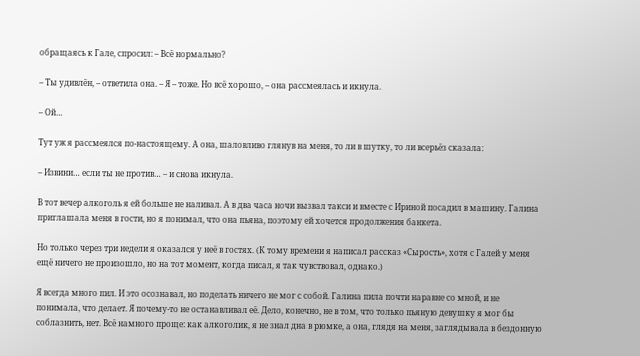обращаясь к Гале, спросил: – Всё нормально?

– Ты удивлён, – ответила она. – Я – тоже. Но всё хорошо, – она рассмеялась и икнула.

– Ой…

Тут уж я рассмеялся по-настоящему. А она, шаловливо глянув на меня, то ли в шутку, то ли всерьёз сказала:

– Извини… если ты не против… – и снова икнула.

В тот вечер алкоголь я ей больше не наливал. А в два часа ночи вызвал такси и вместе с Ириной посадил в машину. Галина приглашала меня в гости, но я понимал, что она пьяна, поэтому ей хочется продолжения банкета.

Но только через три недели я оказался у неё в гостях. (К тому времени я написал рассказ «Сырость», хотя с Галей у меня ещё ничего не произошло, но на тот момент, когда писал, я так чувствовал, однако.)

Я всегда много пил. И это осознавал, но поделать ничего не мог с собой. Галина пила почти наравне со мной, и не понимала, что делает. Я почему-то не останавливал её. Дело, конечно, не в том, что только пьяную девушку я мог бы соблазнить, нет. Всё намного проще: как алкоголик, я не знал дна в рюмке, а она, глядя на меня, заглядывала в бездонную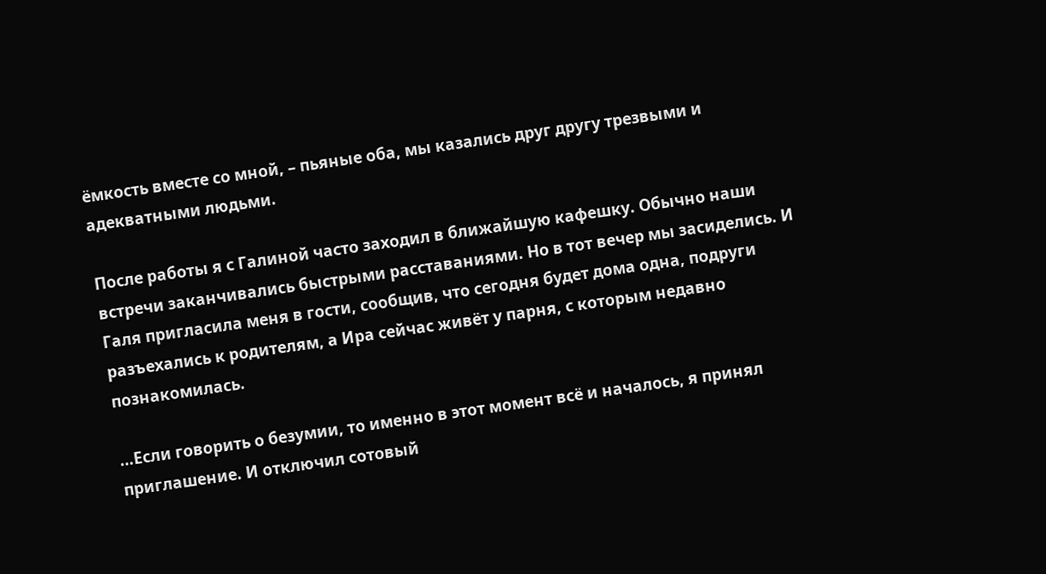ёмкость вместе со мной, – пьяные оба, мы казались друг другу трезвыми и адекватными людьми.

После работы я с Галиной часто заходил в ближайшую кафешку. Обычно наши встречи заканчивались быстрыми расставаниями. Но в тот вечер мы засиделись. И Галя пригласила меня в гости, сообщив, что сегодня будет дома одна, подруги разъехались к родителям, а Ира сейчас живёт у парня, с которым недавно познакомилась.

…Если говорить о безумии, то именно в этот момент всё и началось, я принял приглашение. И отключил сотовый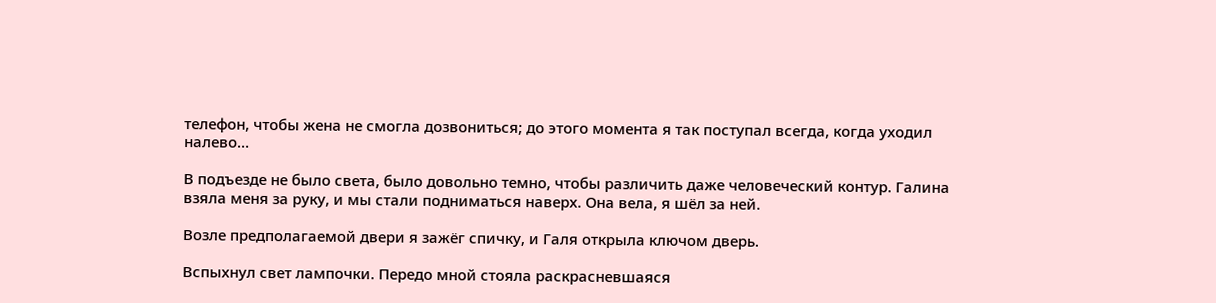телефон, чтобы жена не смогла дозвониться; до этого момента я так поступал всегда, когда уходил налево…

В подъезде не было света, было довольно темно, чтобы различить даже человеческий контур. Галина взяла меня за руку, и мы стали подниматься наверх. Она вела, я шёл за ней.

Возле предполагаемой двери я зажёг спичку, и Галя открыла ключом дверь.

Вспыхнул свет лампочки. Передо мной стояла раскрасневшаяся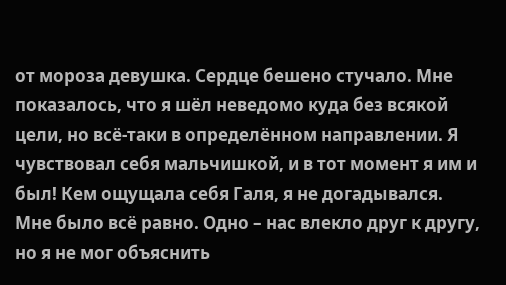от мороза девушка. Сердце бешено стучало. Мне показалось, что я шёл неведомо куда без всякой цели, но всё-таки в определённом направлении. Я чувствовал себя мальчишкой, и в тот момент я им и был! Кем ощущала себя Галя, я не догадывался. Мне было всё равно. Одно – нас влекло друг к другу, но я не мог объяснить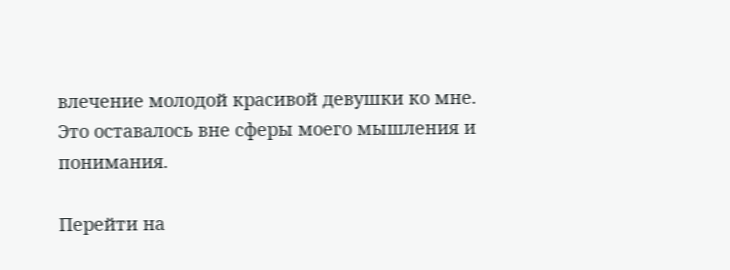влечение молодой красивой девушки ко мне. Это оставалось вне сферы моего мышления и понимания.

Перейти на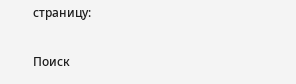страницу:

Поиск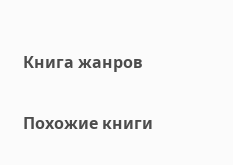Книга жанров

Похожие книги